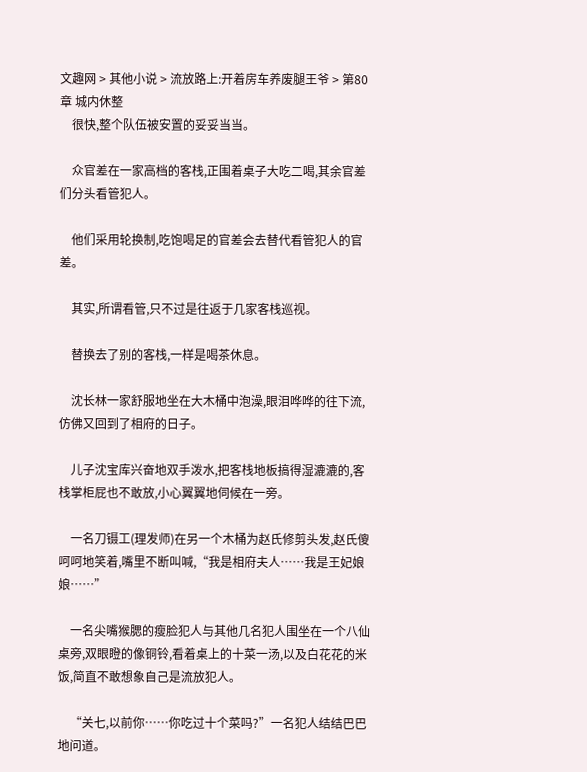文趣网 > 其他小说 > 流放路上:开着房车养废腿王爷 > 第80章 城内休整
    很快,整个队伍被安置的妥妥当当。

    众官差在一家高档的客栈,正围着桌子大吃二喝,其余官差们分头看管犯人。

    他们采用轮换制,吃饱喝足的官差会去替代看管犯人的官差。

    其实,所谓看管,只不过是往返于几家客栈巡视。

    替换去了别的客栈,一样是喝茶休息。

    沈长林一家舒服地坐在大木桶中泡澡,眼泪哗哗的往下流,仿佛又回到了相府的日子。

    儿子沈宝库兴奋地双手泼水,把客栈地板搞得湿漉漉的,客栈掌柜屁也不敢放,小心翼翼地伺候在一旁。

    一名刀镊工(理发师)在另一个木桶为赵氏修剪头发,赵氏傻呵呵地笑着,嘴里不断叫喊,“我是相府夫人……我是王妃娘娘……”

    一名尖嘴猴腮的瘦脸犯人与其他几名犯人围坐在一个八仙桌旁,双眼瞪的像铜铃,看着桌上的十菜一汤,以及白花花的米饭,简直不敢想象自己是流放犯人。

    “关七,以前你……你吃过十个菜吗?”一名犯人结结巴巴地问道。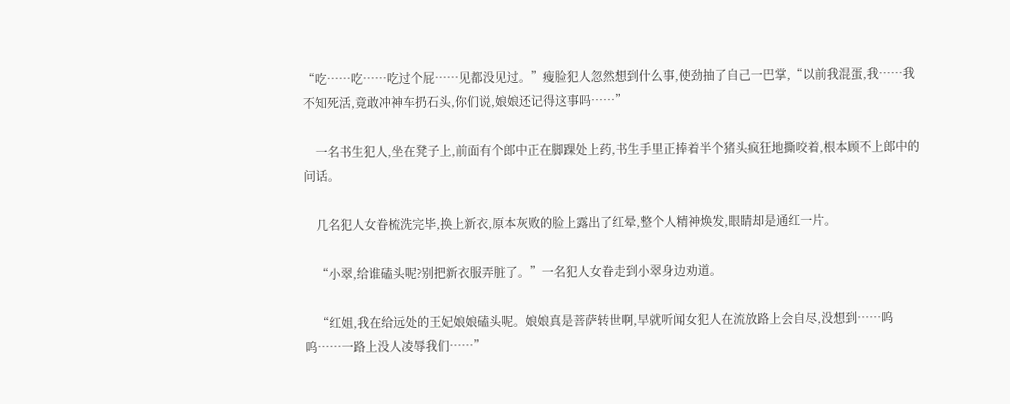“吃……吃……吃过个屁……见都没见过。”瘦脸犯人忽然想到什么事,使劲抽了自己一巴掌,“以前我混蛋,我……我不知死活,竟敢冲神车扔石头,你们说,娘娘还记得这事吗……”

    一名书生犯人,坐在凳子上,前面有个郎中正在脚踝处上药,书生手里正捧着半个猪头疯狂地撕咬着,根本顾不上郎中的问话。

    几名犯人女眷梳洗完毕,换上新衣,原本灰败的脸上露出了红晕,整个人精神焕发,眼睛却是通红一片。

    “小翠,给谁磕头呢?别把新衣服弄脏了。”一名犯人女眷走到小翠身边劝道。

    “红姐,我在给远处的王妃娘娘磕头呢。娘娘真是菩萨转世啊,早就听闻女犯人在流放路上会自尽,没想到……呜呜……一路上没人凌辱我们……”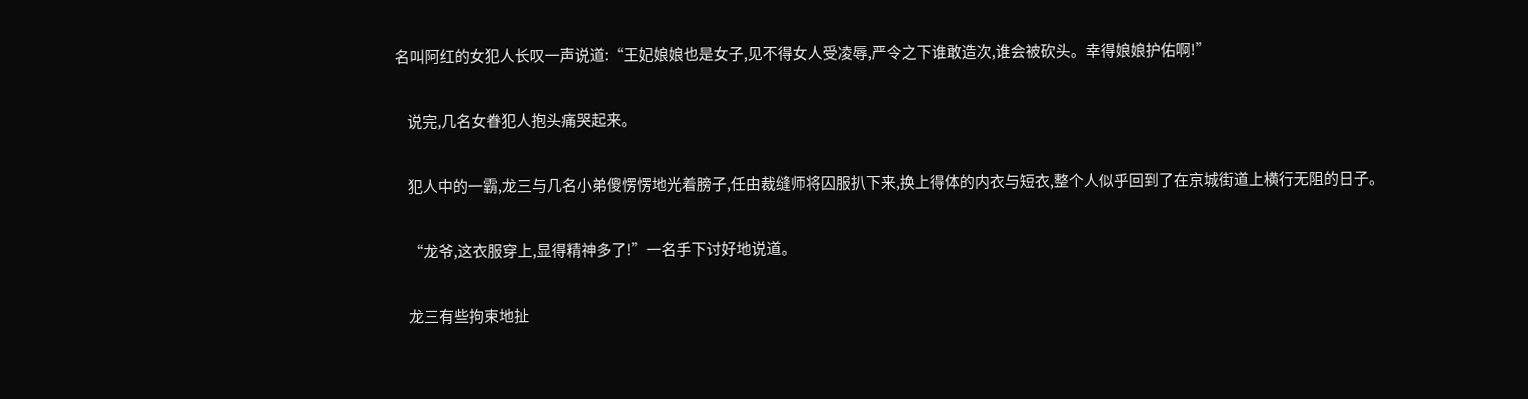名叫阿红的女犯人长叹一声说道:“王妃娘娘也是女子,见不得女人受凌辱,严令之下谁敢造次,谁会被砍头。幸得娘娘护佑啊!”

    说完,几名女眷犯人抱头痛哭起来。

    犯人中的一霸,龙三与几名小弟傻愣愣地光着膀子,任由裁缝师将囚服扒下来,换上得体的内衣与短衣,整个人似乎回到了在京城街道上横行无阻的日子。

    “龙爷,这衣服穿上,显得精神多了!”一名手下讨好地说道。

    龙三有些拘束地扯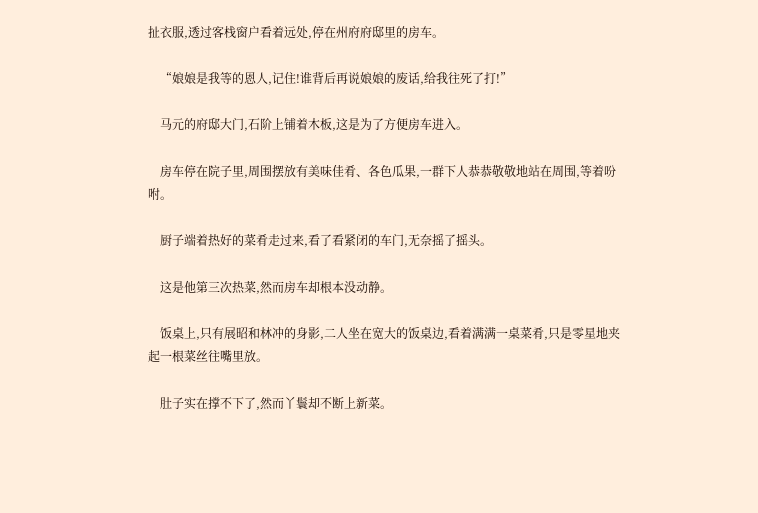扯衣服,透过客栈窗户看着远处,停在州府府邸里的房车。

    “娘娘是我等的恩人,记住!谁背后再说娘娘的废话,给我往死了打!”

    马元的府邸大门,石阶上铺着木板,这是为了方便房车进入。

    房车停在院子里,周围摆放有美味佳肴、各色瓜果,一群下人恭恭敬敬地站在周围,等着吩咐。

    厨子端着热好的菜肴走过来,看了看紧闭的车门,无奈摇了摇头。

    这是他第三次热菜,然而房车却根本没动静。

    饭桌上,只有展昭和林冲的身影,二人坐在宽大的饭桌边,看着满满一桌菜肴,只是零星地夹起一根菜丝往嘴里放。

    肚子实在撑不下了,然而丫鬟却不断上新菜。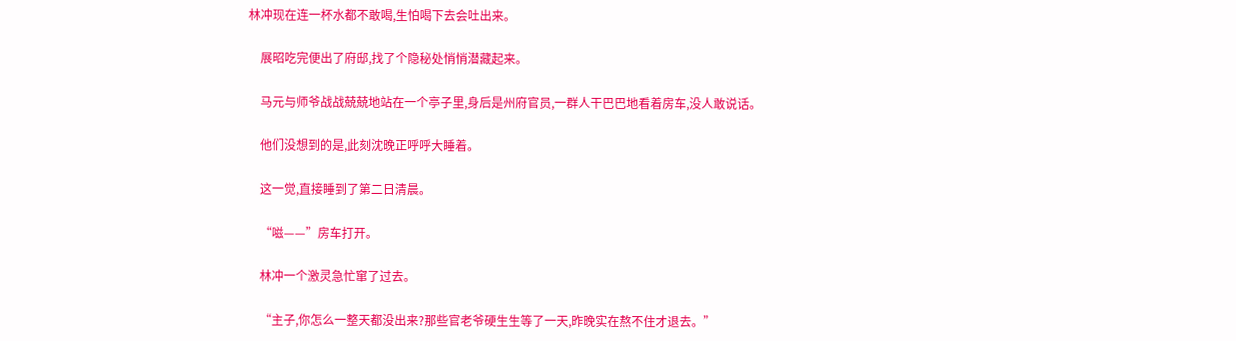林冲现在连一杯水都不敢喝,生怕喝下去会吐出来。

    展昭吃完便出了府邸,找了个隐秘处悄悄潜藏起来。

    马元与师爷战战兢兢地站在一个亭子里,身后是州府官员,一群人干巴巴地看着房车,没人敢说话。

    他们没想到的是,此刻沈晚正呼呼大睡着。

    这一觉,直接睡到了第二日清晨。

    “嗞——”房车打开。

    林冲一个激灵急忙窜了过去。

    “主子,你怎么一整天都没出来?那些官老爷硬生生等了一天,昨晚实在熬不住才退去。”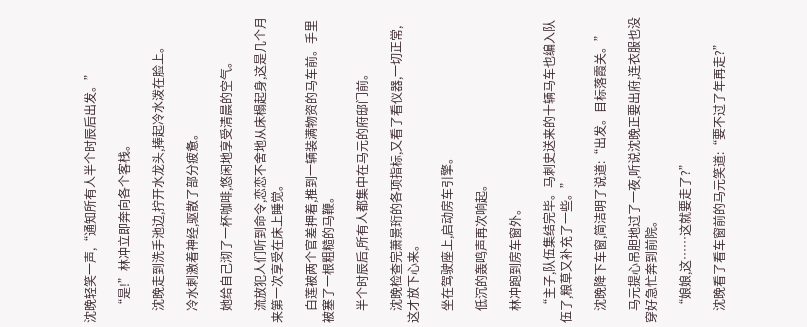沈晚轻笑一声,“通知所有人半个时辰后出发。”

    “是!”林冲立即奔向各个客栈。

    沈晚走到洗手池边,拧开水龙头,捧起冷水泼在脸上。

    冷水刺激着神经,驱散了部分疲惫。

    她给自己沏了一杯咖啡,悠闲地享受清晨的空气。

    流放犯人们听到命令,恋恋不舍地从床榻起身,这是几个月来第一次享受在床上睡觉。

    白莲被两个官差押着,推到一辆装满物资的马车前。手里被塞了一根粗糙的马鞭。

    半个时辰后,所有人都集中在马元的府邸门前。

    沈晚检查完萧景珩的各项指标,又看了看仪器,一切正常,这才放下心来。

    坐在驾驶座上,启动房车引擎。

    低沉的轰鸣声再次响起。

    林冲跑到房车窗外。

    “主子,队伍集结完毕。马刺史送来的十辆马车也编入队伍了,粮草又补充了一些。”

    沈晚降下车窗,简洁明了说道:“出发。目标落霞关。”

    马元提心吊胆地过了一夜,听说沈晚正要出府,连衣服也没穿好急忙奔到前院。

    “娘娘,这……这就要走了?”

    沈晚看了看车窗前的马元笑道:“要不过了年再走?”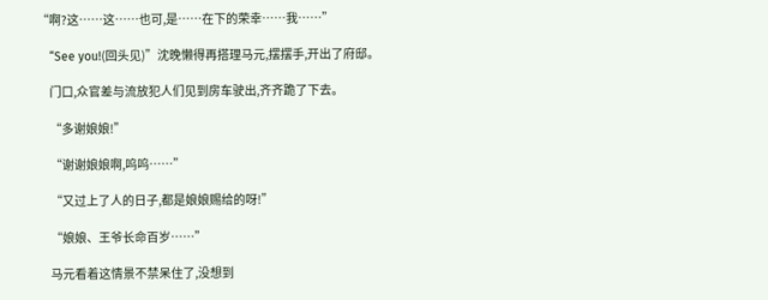“啊?这……这……也可,是……在下的荣幸……我……”

    “See you!(回头见)”沈晚懒得再搭理马元,摆摆手,开出了府邸。

    门口,众官差与流放犯人们见到房车驶出,齐齐跪了下去。

    “多谢娘娘!”

    “谢谢娘娘啊,呜呜……”

    “又过上了人的日子,都是娘娘赐给的呀!”

    “娘娘、王爷长命百岁……”

    马元看着这情景不禁呆住了,没想到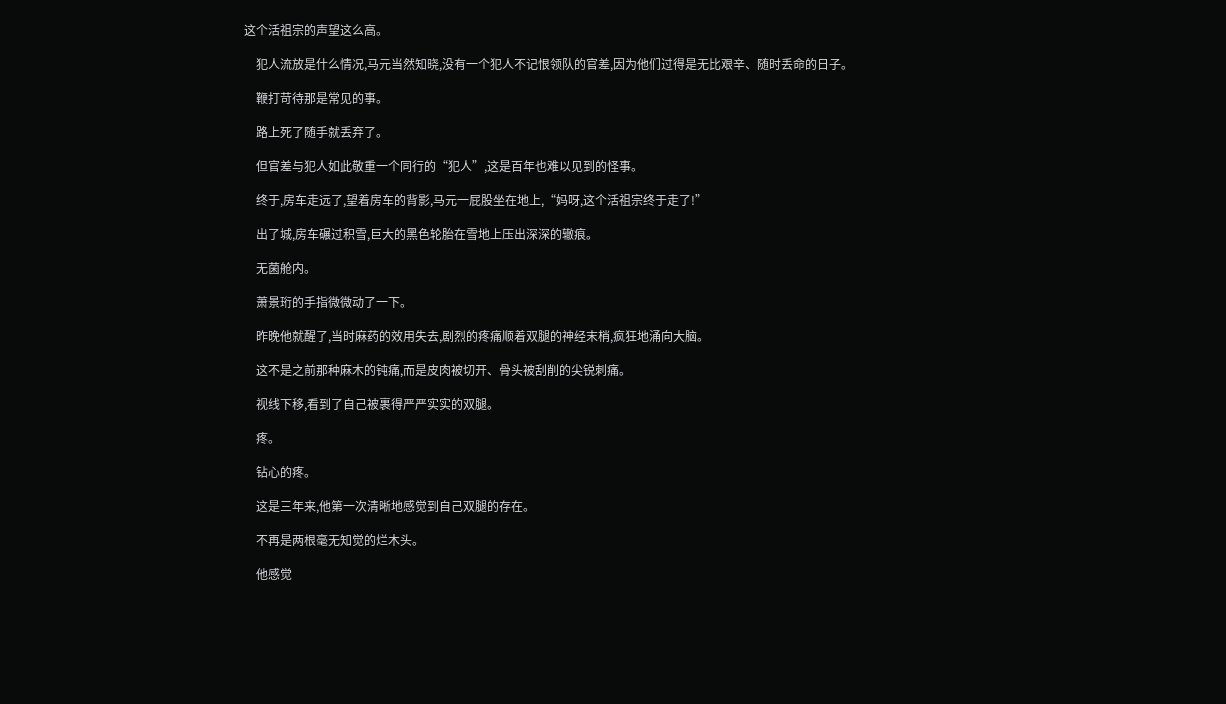这个活祖宗的声望这么高。

    犯人流放是什么情况,马元当然知晓,没有一个犯人不记恨领队的官差,因为他们过得是无比艰辛、随时丢命的日子。

    鞭打苛待那是常见的事。

    路上死了随手就丢弃了。

    但官差与犯人如此敬重一个同行的“犯人”,这是百年也难以见到的怪事。

    终于,房车走远了,望着房车的背影,马元一屁股坐在地上,“妈呀,这个活祖宗终于走了!”

    出了城,房车碾过积雪,巨大的黑色轮胎在雪地上压出深深的辙痕。

    无菌舱内。

    萧景珩的手指微微动了一下。

    昨晚他就醒了,当时麻药的效用失去,剧烈的疼痛顺着双腿的神经末梢,疯狂地涌向大脑。

    这不是之前那种麻木的钝痛,而是皮肉被切开、骨头被刮削的尖锐刺痛。

    视线下移,看到了自己被裹得严严实实的双腿。

    疼。

    钻心的疼。

    这是三年来,他第一次清晰地感觉到自己双腿的存在。

    不再是两根毫无知觉的烂木头。

    他感觉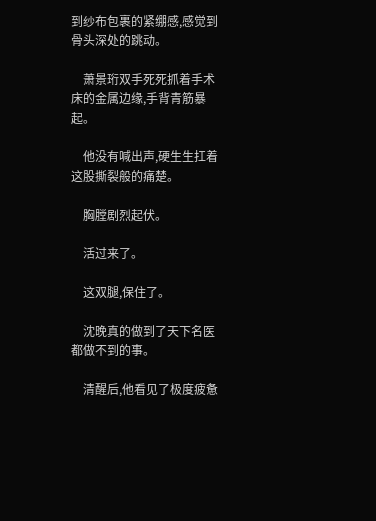到纱布包裹的紧绷感,感觉到骨头深处的跳动。

    萧景珩双手死死抓着手术床的金属边缘,手背青筋暴起。

    他没有喊出声,硬生生扛着这股撕裂般的痛楚。

    胸膛剧烈起伏。

    活过来了。

    这双腿,保住了。

    沈晚真的做到了天下名医都做不到的事。

    清醒后,他看见了极度疲惫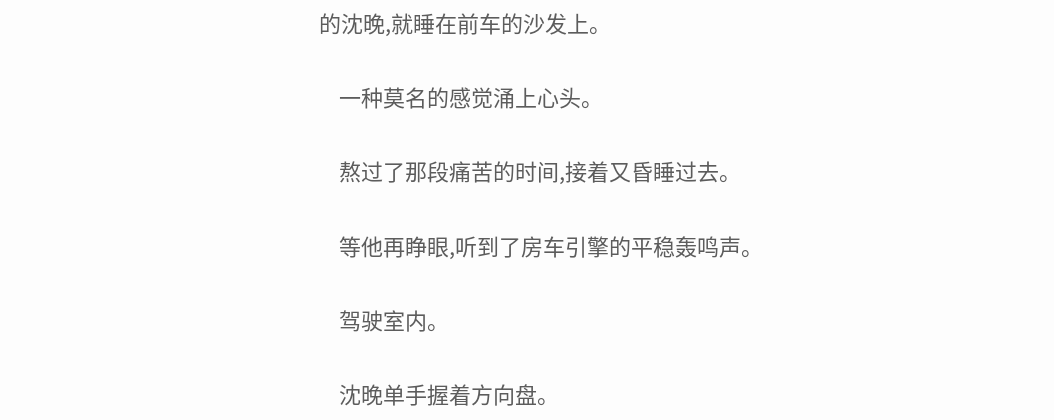的沈晚,就睡在前车的沙发上。

    一种莫名的感觉涌上心头。

    熬过了那段痛苦的时间,接着又昏睡过去。

    等他再睁眼,听到了房车引擎的平稳轰鸣声。

    驾驶室内。

    沈晚单手握着方向盘。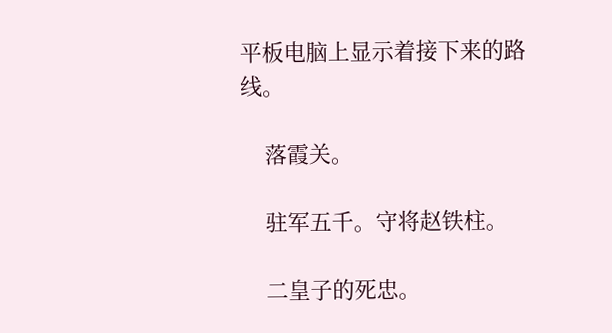平板电脑上显示着接下来的路线。

    落霞关。

    驻军五千。守将赵铁柱。

    二皇子的死忠。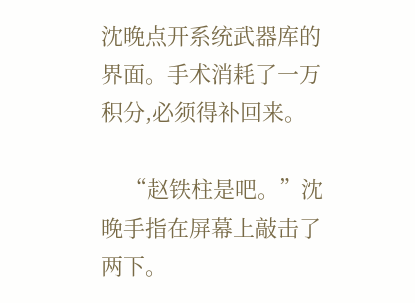沈晚点开系统武器库的界面。手术消耗了一万积分,必须得补回来。

    “赵铁柱是吧。”沈晚手指在屏幕上敲击了两下。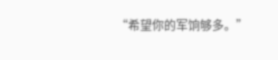“希望你的军饷够多。”